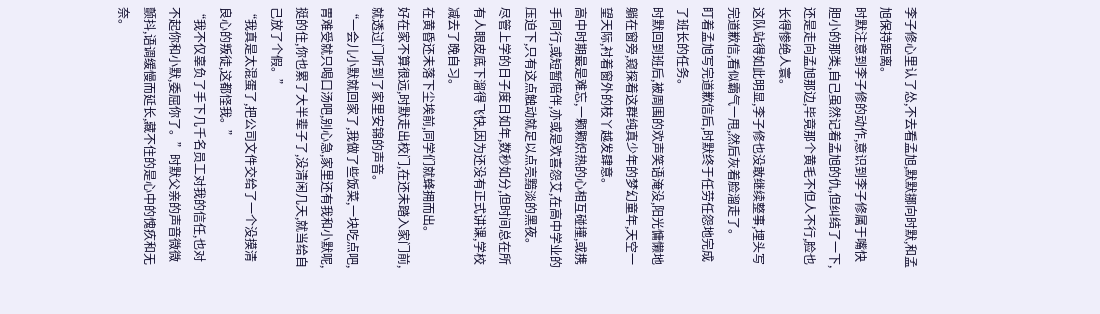李子修心里认了怂,不去看孟旭,默默挪向时默,和孟旭保持距离。
时默注意到李子修的动作,意识到李子修属于嘴快胆小的那类,自己虽然记着孟旭的仇,但纠结了一下,还是走向孟旭那边,毕竟那个黄毛不但人不行,脸也长得惨绝人寰。
这队站得如此明显,李子修也没敢继续整事,埋头写完道歉信,看似霸气一甩,然后灰着脸溜走了。
盯着孟旭写完道歉信后,时默终于任劳任怨地完成了班长的任务。
时默回到班后,被周围的欢声笑语淹没,阳光慵懒地躺在窗旁,窥探着这群纯真少年的梦幻童年,天空一望天际,衬着窗外的枝丫越发肆意。
高中时期最是难忘,一颗颗炽热的心相互碰撞,或携手同行,或短暂陪伴,亦或是欢喜怨艾,在高中学业的压迫下,只有这点触动就足以点亮黯淡的黑夜。
尽管上学的日子度日如年,数秒如分,但时间总在所有人眼皮底下溜得飞快,因为还没有正式讲课,学校减去了晚自习。
在黄昏还未落下尘埃前,同学们就蜂拥而出。
好在家不算很远,时默走出校门,在还未踏入家门前,就透过门听到了家里安锦的声音。
“一会儿小默就回家了,我做了些饭菜,一块吃点吧,胃难受就只喝口汤吧,别心急,家里还有我和小默呢,挺的住,你也累了大半辈子了,没清闲几天,就当给自己放了个假。”
“我真是太混蛋了,把公司文件交给了一个没摸清良心的叛徒,这都怪我。”
“我不仅辜负了手下几千名员工对我的信任,也对不起你和小默,委屈你了。”时默父亲的声音微微颤抖,语调缓慢而延长,藏不住的是心中的愧疚和无奈。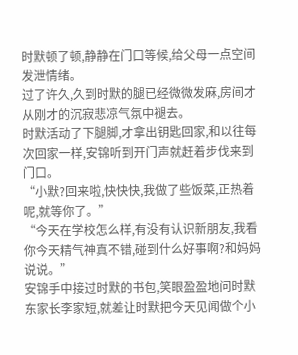时默顿了顿,静静在门口等候,给父母一点空间发泄情绪。
过了许久,久到时默的腿已经微微发麻,房间才从刚才的沉寂悲凉气氛中褪去。
时默活动了下腿脚,才拿出钥匙回家,和以往每次回家一样,安锦听到开门声就赶着步伐来到门口。
“小默?回来啦,快快快,我做了些饭菜,正热着呢,就等你了。”
“今天在学校怎么样,有没有认识新朋友,我看你今天精气神真不错,碰到什么好事啊?和妈妈说说。”
安锦手中接过时默的书包,笑眼盈盈地问时默东家长李家短,就差让时默把今天见闻做个小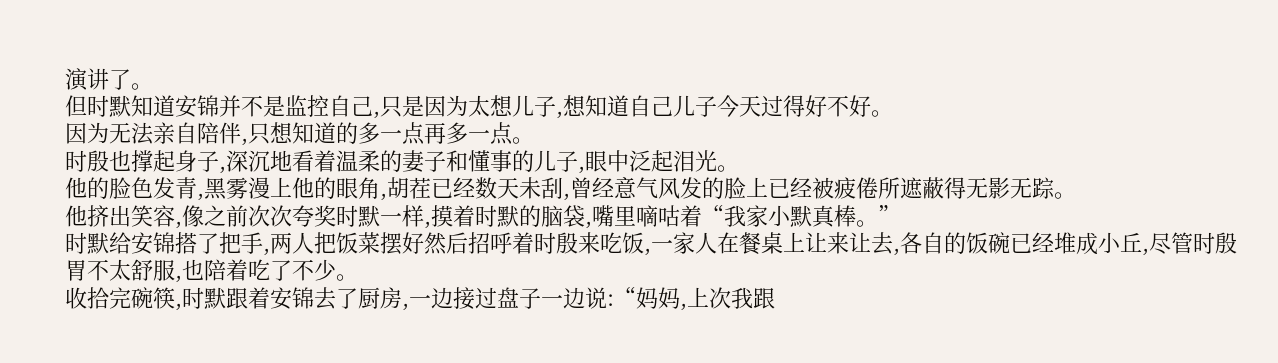演讲了。
但时默知道安锦并不是监控自己,只是因为太想儿子,想知道自己儿子今天过得好不好。
因为无法亲自陪伴,只想知道的多一点再多一点。
时殷也撑起身子,深沉地看着温柔的妻子和懂事的儿子,眼中泛起泪光。
他的脸色发青,黑雾漫上他的眼角,胡茬已经数天未刮,曾经意气风发的脸上已经被疲倦所遮蔽得无影无踪。
他挤出笑容,像之前次次夸奖时默一样,摸着时默的脑袋,嘴里嘀咕着“我家小默真棒。”
时默给安锦搭了把手,两人把饭菜摆好然后招呼着时殷来吃饭,一家人在餐桌上让来让去,各自的饭碗已经堆成小丘,尽管时殷胃不太舒服,也陪着吃了不少。
收拾完碗筷,时默跟着安锦去了厨房,一边接过盘子一边说:“妈妈,上次我跟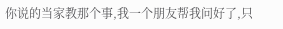你说的当家教那个事,我一个朋友帮我问好了,只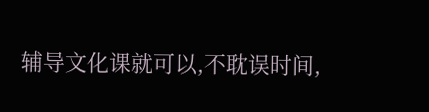辅导文化课就可以,不耽误时间,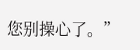您别操心了。”